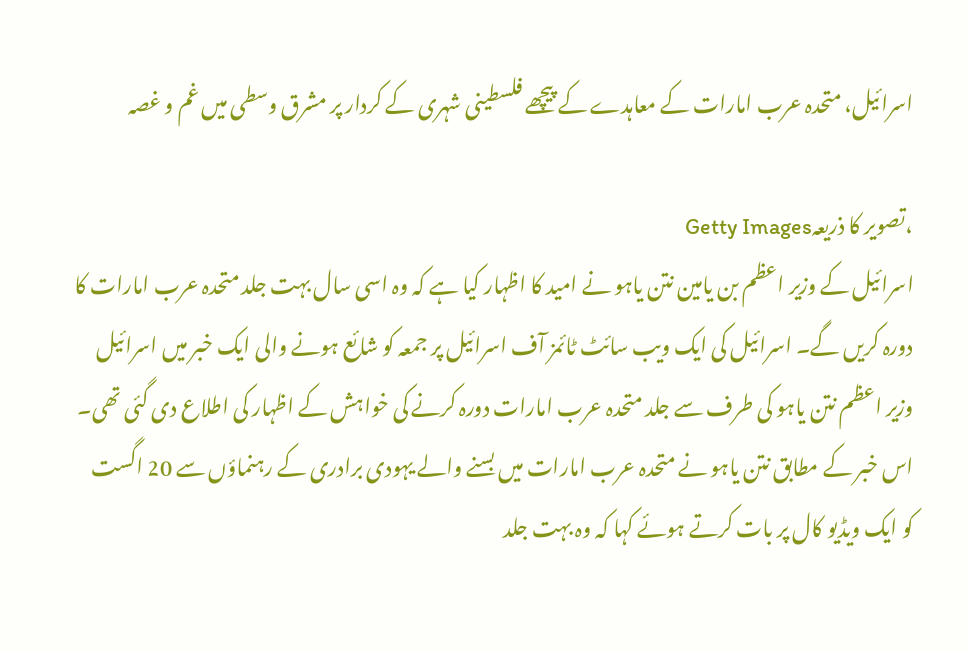اسرائیل، متحدہ عرب امارات کے معاہدے کے پیچھے فلسطینی شہری کے کردار پر مشرق وسطی میں غم و غصہ

،تصویر کا ذریعہGetty Images
اسرائیل کے وزیر اعظم بن یامین نتن یاہو نے امید کا اظہار کیا ہے کہ وہ اسی سال بہت جلد متحدہ عرب امارات کا دورہ کریں گے۔ اسرائیل کی ایک ویب سائٹ ٹائمز آف اسرائیل پر جمعہ کو شائع ہونے والی ایک خبر میں اسرائیل وزیر اعظم نتن یاہو کی طرف سے جلد متحدہ عرب امارات دورہ کرنے کی خواہش کے اظہار کی اطلاع دی گئی تھی۔
اس خبر کے مطابق نتن یاہو نے متحدہ عرب امارات میں بسنے والے یہودی برادری کے رہنماؤں سے 20 اگست کو ایک ویڈیو کال پر بات کرتے ہوئے کہا کہ وہ بہت جلد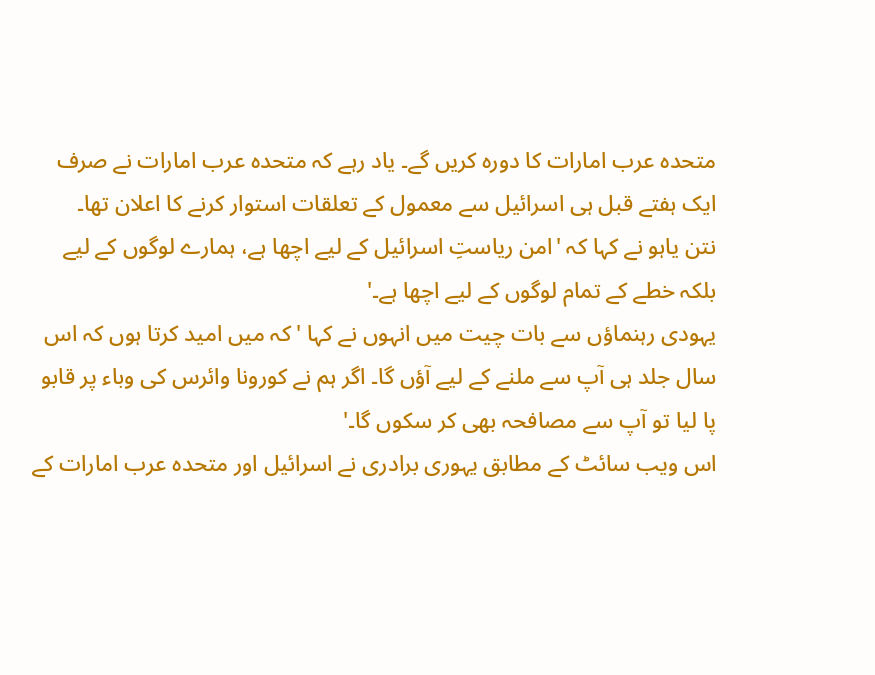متحدہ عرب امارات کا دورہ کریں گے۔ یاد رہے کہ متحدہ عرب امارات نے صرف ایک ہفتے قبل ہی اسرائیل سے معمول کے تعلقات استوار کرنے کا اعلان تھا۔
نتن یاہو نے کہا کہ 'امن ریاستِ اسرائیل کے لیے اچھا ہے، ہمارے لوگوں کے لیے بلکہ خطے کے تمام لوگوں کے لیے اچھا ہے۔'
یہودی رہنماؤں سے بات چیت میں انہوں نے کہا 'کہ میں امید کرتا ہوں کہ اس سال جلد ہی آپ سے ملنے کے لیے آؤں گا۔ اگر ہم نے کورونا وائرس کی وباء پر قابو پا لیا تو آپ سے مصافحہ بھی کر سکوں گا۔'
اس ویب سائٹ کے مطابق یہوری برادری نے اسرائیل اور متحدہ عرب امارات کے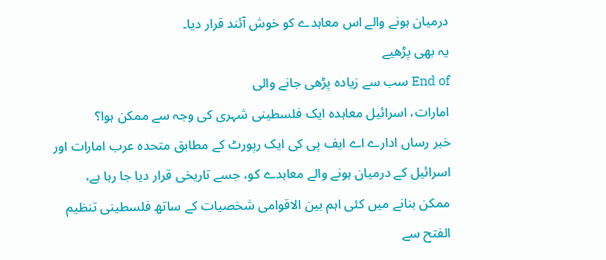درمیان ہونے والے اس معاہدے کو خوش آئند قرار دیا۔
یہ بھی پڑھیے
End of سب سے زیادہ پڑھی جانے والی
امارات، اسرائیل معاہدہ ایک فلسطینی شہری کی وجہ سے ممکن ہوا؟
خبر رساں ادارے اے ایف پی کی ایک رپورٹ کے مطابق متحدہ عرب امارات اور اسرائیل کے درمیان ہونے والے معاہدے کو، جسے تاریخی قرار دیا جا رہا ہے، ممکن بنانے میں کئی اہم بین الاقوامی شخصیات کے ساتھ فلسطینی تنظیم الفتح سے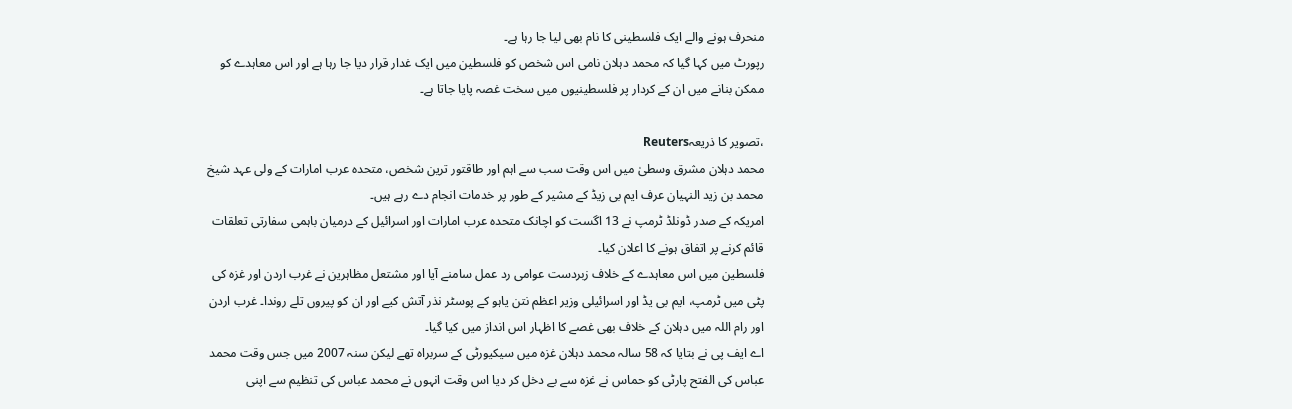منحرف ہونے والے ایک فلسطینی کا نام بھی لیا جا رہا ہے۔
رپورٹ میں کہا گیا کہ محمد دہلان نامی اس شخص کو فلسطین میں ایک غدار قرار دیا جا رہا ہے اور اس معاہدے کو ممکن بنانے میں ان کے کردار پر فلسطینیوں میں سخت غصہ پایا جاتا ہے۔

،تصویر کا ذریعہReuters
محمد دہلان مشرق وسطیٰ میں اس وقت سب سے اہم اور طاقتور ترین شخص، متحدہ عرب امارات کے ولی عہد شیخ محمد بن زید النہیان عرف ایم بی زیڈ کے مشیر کے طور پر خدمات انجام دے رہے ہیں۔
امریکہ کے صدر ڈونلڈ ٹرمپ نے 13 اگست کو اچانک متحدہ عرب امارات اور اسرائیل کے درمیان باہمی سفارتی تعلقات قائم کرنے پر اتفاق ہونے کا اعلان کیا۔
فلسطین میں اس معاہدے کے خلاف زبردست عوامی رد عمل سامنے آیا اور مشتعل مظاہرین نے غرب اردن اور غزہ کی پٹی میں ٹرمپ، ایم بی یڈ اور اسرائیلی وزیر اعظم نتن یاہو کے پوسٹر نذر آتش کیے اور ان کو پیروں تلے روندا۔ غرب اردن اور رام اللہ میں دہلان کے خلاف بھی غصے کا اظہار اس انداز میں کیا گیا۔
اے ایف پی نے بتایا کہ 58 سالہ محمد دہلان غزہ میں سیکیورٹی کے سربراہ تھے لیکن سنہ 2007 میں جس وقت محمد عباس کی الفتح پارٹی کو حماس نے غزہ سے بے دخل کر دیا اس وقت انہوں نے محمد عباس کی تنظیم سے اپنی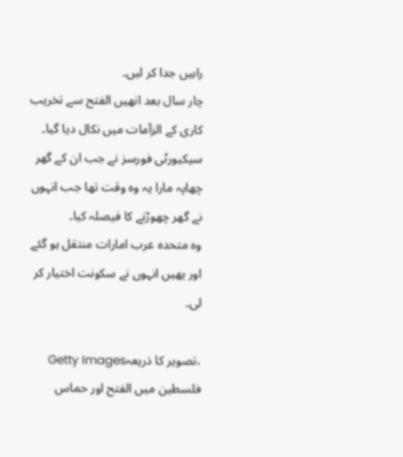راہیں جدا کر لیں۔
چار سال بعد انھیں الفتح سے تخریب کاری کے الزآمات میں نکال دیا گیا۔ سیکیورٹی فورسز نے جب ان کے گھر چھاپہ مارا یہ وہ وقت تھا جب انہوں نے گھر چھوڑنے کا فیصلہ کیا۔
وہ متحدہ عرب امارات منتقل ہو گئے اور یھیں انہوں نے سکونت اختیار کر لی۔

،تصویر کا ذریعہGetty Images
فلسطین میں الفتح اور حماس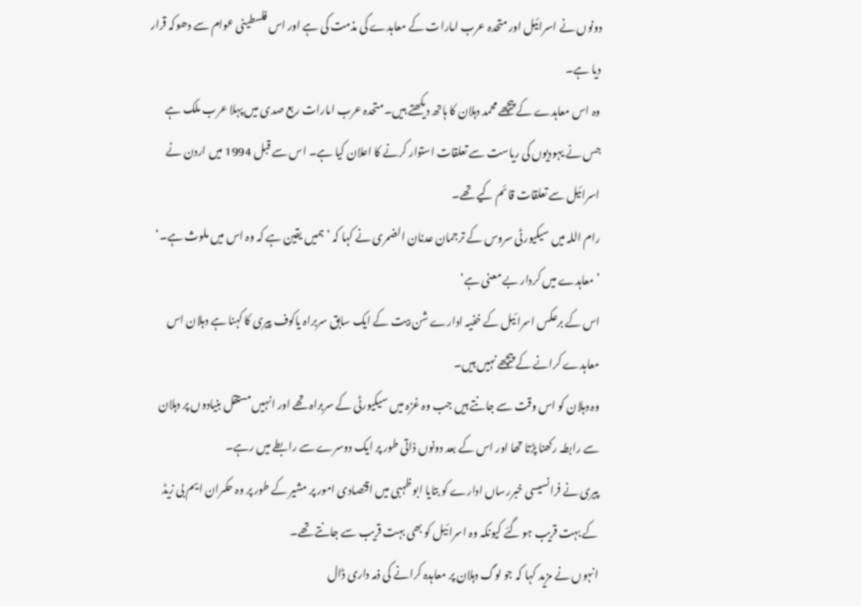دونوں نے اسرائیل اور متحدہ عرب امارات کے معاہدے کی مذمت کی ہے اور اس فلسطینی عوام سے دھوکہ قرار دیا ہے۔
وہ اس معاہدے کے پیچھے محمد دہلان کا ہاتھ دیکھتے ہیں۔ متحدہ عرب امارات ربع صدی میں پہلا عرب ملک ہے جس نے یہودیوں کی ریاست سے تعلقات استوار کرنے کا اعلان کیا ہے۔ اس سے قبل 1994 میں اردن نے اسرائیل سے تعلقات قائم کیے تھے۔
رام اللہ میں سیکیورٹی سروس کے ترجمان عدنان الضمری نے کہا کہ ’ہمیں یقین ہے کہ وہ اس میں ملوث ہے۔‘
’معاہدے میں کردار بے معنی ہے‘
اس کے برعکس اسرائیل کے خفیہ ادارے شن بیت کے ایک سابق سربراہ یاکوف پیری کا کہنا ہے دہلان اس معاہدے کرانے کے پیچھے نہیں ہیں۔
وہ دہلان کو اس وقت سے جانتے ہیں جب وہ غزہ میں سیکیورٹی کے سربراہ تھے اور انہیں مستقل بنیادوں پر دہلان سے رابطہ رکھنا پڑتا تھا اور اس کے بعد دونوں ذاتی طور پر ایک دوسرے سے رابطے میں رہے۔
پیری نے فرانسیسی خبررساں ادارے کو بتایا ابو ظہبی میں اقتصادی امور پر مشیر کے طور پر وہ حکمران ایم بی زیڈ کے بہت قریب ہو گئے کیونکہ وہ اسرائیل کو بھی بہت قریب سے جانتے تھے۔
انہوں نے مزید کہا کہ جو لوگ دہلان پر معاہدہ کرانے کی ذمہ داری ڈال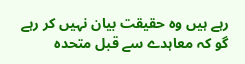رہے ہیں وہ حقیقت بیان نہیں کر رہے گو کہ معاہدے سے قبل متحدہ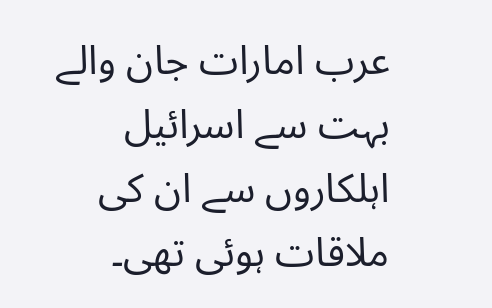عرب امارات جان والے بہت سے اسرائیل اہلکاروں سے ان کی ملاقات ہوئی تھی۔